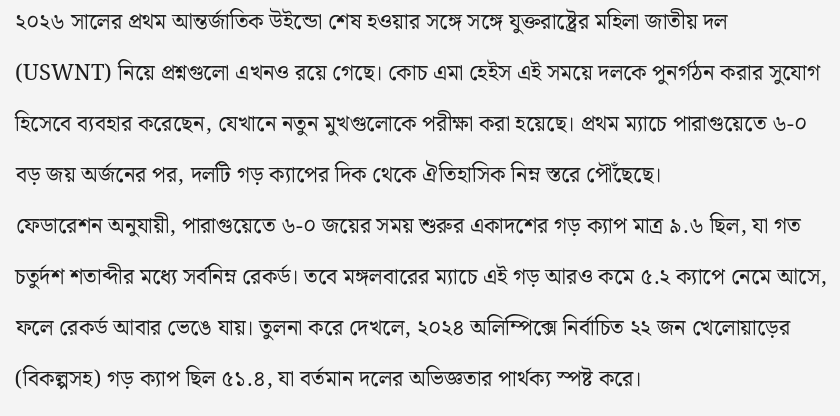২০২৬ সালের প্রথম আন্তর্জাতিক উইন্ডো শেষ হওয়ার সঙ্গে সঙ্গে যুক্তরাষ্ট্রের মহিলা জাতীয় দল (USWNT) নিয়ে প্রশ্নগুলো এখনও রয়ে গেছে। কোচ এমা হেইস এই সময়ে দলকে পুনর্গঠন করার সুযোগ হিসেবে ব্যবহার করেছেন, যেখানে নতুন মুখগুলোকে পরীক্ষা করা হয়েছে। প্রথম ম্যাচে পারাগুয়েতে ৬-০ বড় জয় অর্জনের পর, দলটি গড় ক্যাপের দিক থেকে ঐতিহাসিক নিম্ন স্তরে পৌঁছেছে।
ফেডারেশন অনুযায়ী, পারাগুয়েতে ৬-০ জয়ের সময় শুরুর একাদশের গড় ক্যাপ মাত্র ৯.৬ ছিল, যা গত চতুর্দশ শতাব্দীর মধ্যে সর্বনিম্ন রেকর্ড। তবে মঙ্গলবারের ম্যাচে এই গড় আরও কমে ৫.২ ক্যাপে নেমে আসে, ফলে রেকর্ড আবার ভেঙে যায়। তুলনা করে দেখলে, ২০২৪ অলিম্পিক্সে নির্বাচিত ২২ জন খেলোয়াড়ের (বিকল্পসহ) গড় ক্যাপ ছিল ৫১.৪, যা বর্তমান দলের অভিজ্ঞতার পার্থক্য স্পষ্ট করে।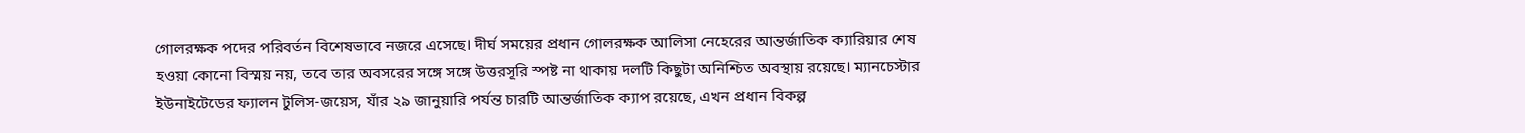গোলরক্ষক পদের পরিবর্তন বিশেষভাবে নজরে এসেছে। দীর্ঘ সময়ের প্রধান গোলরক্ষক আলিসা নেহেরের আন্তর্জাতিক ক্যারিয়ার শেষ হওয়া কোনো বিস্ময় নয়, তবে তার অবসরের সঙ্গে সঙ্গে উত্তরসূরি স্পষ্ট না থাকায় দলটি কিছুটা অনিশ্চিত অবস্থায় রয়েছে। ম্যানচেস্টার ইউনাইটেডের ফ্যালন টুলিস-জয়েস, যাঁর ২৯ জানুয়ারি পর্যন্ত চারটি আন্তর্জাতিক ক্যাপ রয়েছে, এখন প্রধান বিকল্প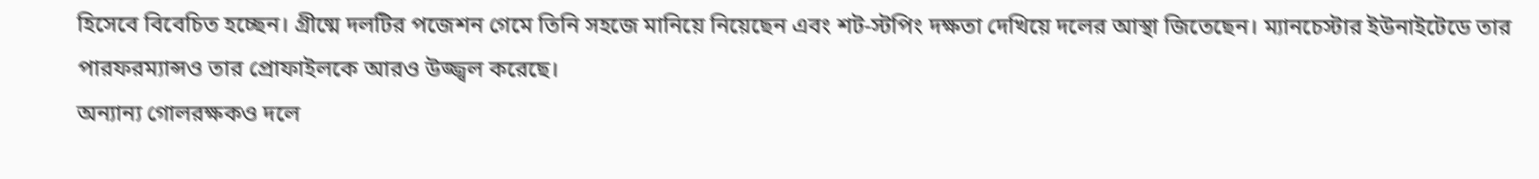হিসেবে বিবেচিত হচ্ছেন। গ্রীষ্মে দলটির পজেশন গেমে তিনি সহজে মানিয়ে নিয়েছেন এবং শট-স্টপিং দক্ষতা দেখিয়ে দলের আস্থা জিতেছেন। ম্যানচেস্টার ইউনাইটেডে তার পারফরম্যান্সও তার প্রোফাইলকে আরও উজ্জ্বল করেছে।
অন্যান্য গোলরক্ষকও দলে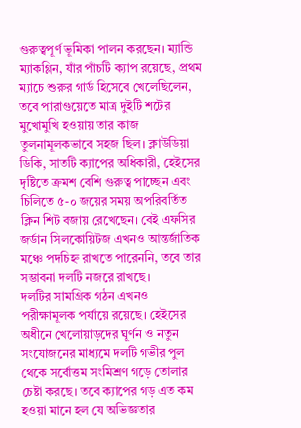গুরুত্বপূর্ণ ভূমিকা পালন করছেন। ম্যান্ডি ম্যাকগ্লিন, যাঁর পাঁচটি ক্যাপ রয়েছে, প্রথম ম্যাচে শুরুর গার্ড হিসেবে খেলেছিলেন, তবে পারাগুয়েতে মাত্র দুইটি শটের মুখোমুখি হওয়ায় তার কাজ তুলনামূলকভাবে সহজ ছিল। ক্লাউডিয়া ডিকি, সাতটি ক্যাপের অধিকারী, হেইসের দৃষ্টিতে ক্রমশ বেশি গুরুত্ব পাচ্ছেন এবং চিলিতে ৫-০ জয়ের সময় অপরিবর্তিত ক্লিন শিট বজায় রেখেছেন। বেই এফসির জর্ডান সিলকোয়িটজ এখনও আন্তর্জাতিক মঞ্চে পদচিহ্ন রাখতে পারেননি, তবে তার সম্ভাবনা দলটি নজরে রাখছে।
দলটির সামগ্রিক গঠন এখনও পরীক্ষামূলক পর্যায়ে রয়েছে। হেইসের অধীনে খেলোয়াড়দের ঘূর্ণন ও নতুন সংযোজনের মাধ্যমে দলটি গভীর পুল থেকে সর্বোত্তম সংমিশ্রণ গড়ে তোলার চেষ্টা করছে। তবে ক্যাপের গড় এত কম হওয়া মানে হল যে অভিজ্ঞতার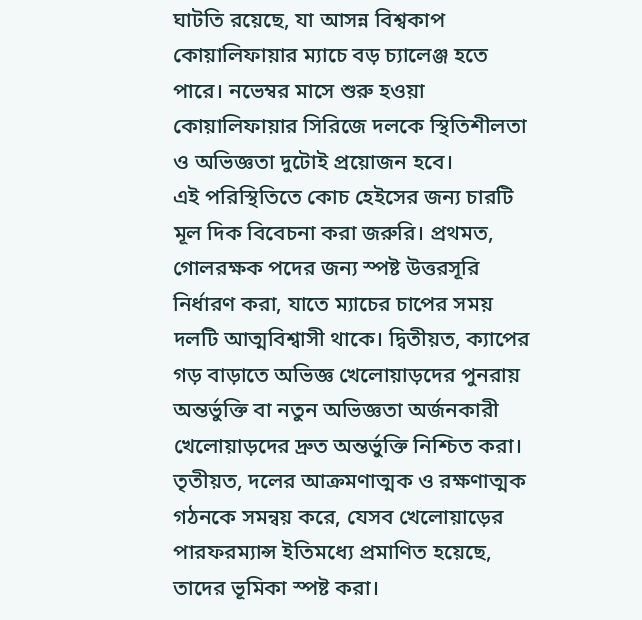ঘাটতি রয়েছে, যা আসন্ন বিশ্বকাপ কোয়ালিফায়ার ম্যাচে বড় চ্যালেঞ্জ হতে পারে। নভেম্বর মাসে শুরু হওয়া কোয়ালিফায়ার সিরিজে দলকে স্থিতিশীলতা ও অভিজ্ঞতা দুটোই প্রয়োজন হবে।
এই পরিস্থিতিতে কোচ হেইসের জন্য চারটি মূল দিক বিবেচনা করা জরুরি। প্রথমত, গোলরক্ষক পদের জন্য স্পষ্ট উত্তরসূরি নির্ধারণ করা, যাতে ম্যাচের চাপের সময় দলটি আত্মবিশ্বাসী থাকে। দ্বিতীয়ত, ক্যাপের গড় বাড়াতে অভিজ্ঞ খেলোয়াড়দের পুনরায় অন্তর্ভুক্তি বা নতুন অভিজ্ঞতা অর্জনকারী খেলোয়াড়দের দ্রুত অন্তর্ভুক্তি নিশ্চিত করা। তৃতীয়ত, দলের আক্রমণাত্মক ও রক্ষণাত্মক গঠনকে সমন্বয় করে, যেসব খেলোয়াড়ের পারফরম্যান্স ইতিমধ্যে প্রমাণিত হয়েছে, তাদের ভূমিকা স্পষ্ট করা।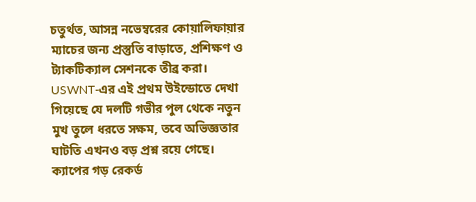চতুর্থত, আসন্ন নভেম্বরের কোয়ালিফায়ার ম্যাচের জন্য প্রস্তুতি বাড়াতে, প্রশিক্ষণ ও ট্যাকটিক্যাল সেশনকে তীব্র করা।
USWNT-এর এই প্রথম উইন্ডোতে দেখা গিয়েছে যে দলটি গভীর পুল থেকে নতুন মুখ তুলে ধরতে সক্ষম, তবে অভিজ্ঞতার ঘাটতি এখনও বড় প্রশ্ন রয়ে গেছে। ক্যাপের গড় রেকর্ড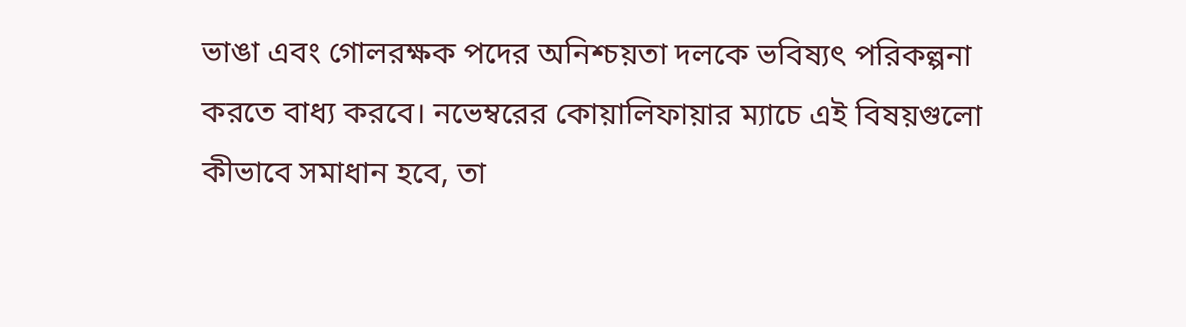ভাঙা এবং গোলরক্ষক পদের অনিশ্চয়তা দলকে ভবিষ্যৎ পরিকল্পনা করতে বাধ্য করবে। নভেম্বরের কোয়ালিফায়ার ম্যাচে এই বিষয়গুলো কীভাবে সমাধান হবে, তা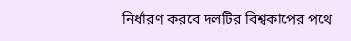নির্ধারণ করবে দলটির বিশ্বকাপের পথে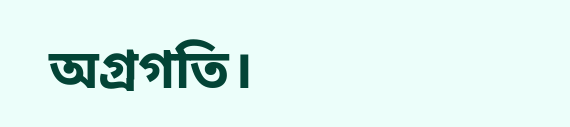অগ্রগতি।